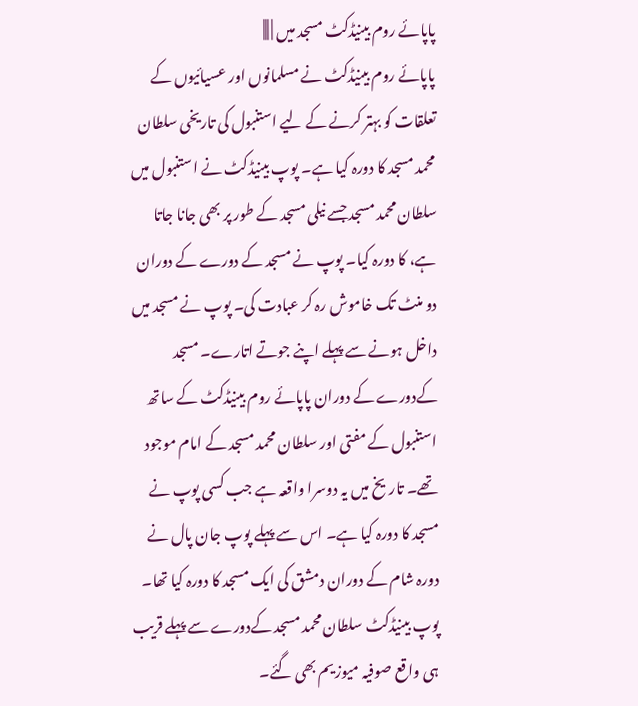پاپائے روم بینیڈکٹ مسجد میں | |||
پاپائے روم بینیڈکٹ نے مسلمانوں اور عسیائیوں کے تعلقات کو بہتر کرنے کے لیے استنبول کی تاریخی سلطان محمد مسجد کا دورہ کیا ہے۔ پوپ بینیڈکٹ نے استنبول میں سلطان محمد مسجد جسے نیلی مسجد کے طور پر بھی جانا جاتا ہے، کا دورہ کیا۔ پوپ نے مسجد کے دورے کے دوران دو منٹ تک خاموش رہ کر عبادت کی۔ پوپ نے مسجد میں داخل ہونے سے پہلے اپنے جوتے اتارے۔ مسجد کےدورے کے دوران پاپائے روم بینیڈکٹ کے ساتھ استنبول کے مفتی اور سلطان محمد مسجد کے امام موجود تھے۔ تاریخ میں یہ دوسرا واقعہ ہے جب کسی پوپ نے مسجد کا دورہ کیا ہے۔ اس سے پہلے پوپ جان پال نے دورہ شام کے دوران دمشق کی ایک مسجد کا دورہ کیا تھا۔ پوپ بینیڈکٹ سلطان محمد مسجد کےدورے سے پہلے قریب ہی واقع صوفیہ میوزیم بھی گئے۔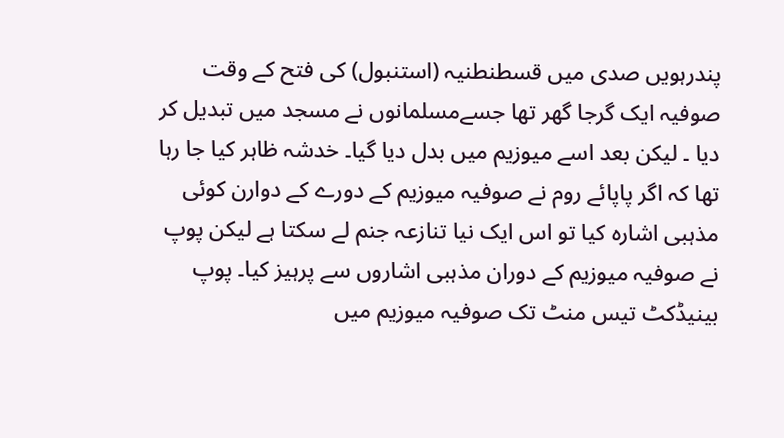پندرہویں صدی میں قسطنطنیہ (استنبول) کی فتح کے وقت صوفیہ ایک گرجا گھر تھا جسےمسلمانوں نے مسجد میں تبدیل کر دیا ۔ لیکن بعد اسے میوزیم میں بدل دیا گیا۔ خدشہ ظاہر کیا جا رہا تھا کہ اگر پاپائے روم نے صوفیہ میوزیم کے دورے کے دوارن کوئی مذہبی اشارہ کیا تو اس ایک نیا تنازعہ جنم لے سکتا ہے لیکن پوپ نے صوفیہ میوزیم کے دوران مذہبی اشاروں سے پرہیز کیا۔ پوپ بینیڈکٹ تیس منٹ تک صوفیہ میوزیم میں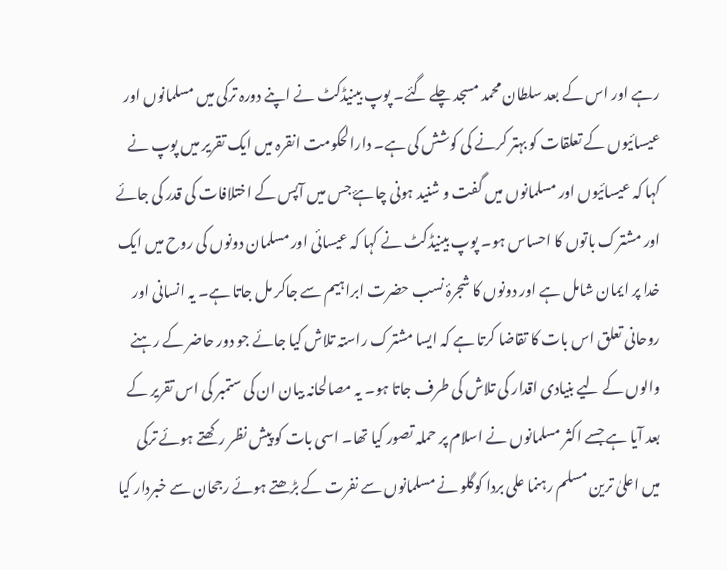رہے اور اس کے بعد سلطان محمد مسجد چلے گئے۔ پوپ بینیڈکٹ نے اپنے دورہ ترکی میں مسلمانوں اور عیسائیوں کے تعلقات کو بہتر کرنے کی کوشش کی ہے۔ دارالحکومت انقرہ میں ایک تقریر میں پوپ نے کہا کہ عیسائیوں اور مسلمانوں میں گفت و شنید ہونی چاہۓ جس میں آپس کے اختلافات کی قدر کی جائے اور مشترک باتوں کا احساس ہو۔ پوپ بینیڈکٹ نے کہا کہ عیسائی اور مسلمان دونوں کی روح میں ایک خدا پر ایمان شامل ہے اور دونوں کا شجرۂ نسب حضرت ابراہیم سے جاکر مل جاتا ہے۔ یہ انسانی اور روحانی تعلق اس بات کا تقاضا کرتا ہے کہ ایسا مشترک راستہ تلاش کیا جائے جو دور حاضر کے رہنے والوں کے لیے بنیادی اقدار کی تلاش کی طرف جاتا ہو۔ یہ مصالحانہ بیان ان کی ستمبر کی اس تقریر کے بعد آیا ہے جسے اکثر مسلمانوں نے اسلام پر حملہ تصور کیا تھا۔ اسی بات کو پیش نظر رکھتے ہوئے ترکی میں اعلیٰ ترین مسلم رہنما علی بردا کوگلو نے مسلمانوں سے نفرت کے بڑھتے ہوئے رجحان سے خبردار کیا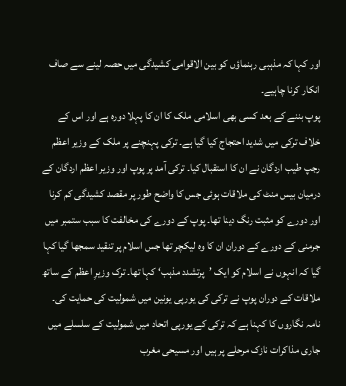اور کہا کہ مذہبی رہنماؤں کو بین الاقوامی کشیدگی میں حصہ لینے سے صاف انکار کرنا چاہیے۔
پوپ بننے کے بعد کسی بھی اسلامی ملک کا ان کا پہلا دورہ ہے اور اس کے خلاف ترکی میں شدید احتجاج کیا گیا ہے۔ ترکی پہنچنے پر ملک کے وزیر اعظم رجپ طیب اردگان نے ان کا استقبال کیا۔ ترکی آمد پر پوپ اور وزیر اعظم اردگان کے درمیان بیس منٹ کی ملاقات ہوئی جس کا واضح طور پر مقصد کشیدگی کم کرنا اور دورے کو مثبت رنگ دینا تھا۔ پوپ کے دورے کی مخالفت کا سبب ستمبر میں جرمنی کے دورے کے دوران ان کا وہ لیکچر تھا جس اسلام پر تنقید سمجھا گیا کہا گیا کہ انہوں نے اسلام کو ایک ’پرتشدد مذہب‘ کہا تھا۔ ترک وزیرِ اعظم کے ساتھ ملاقات کے دوران پوپ نے ترکی کی یورپی یونین میں شمولیت کی حمایت کی۔ نامہ نگاروں کا کہنا ہے کہ ترکی کے یورپی اتحاد میں شمولیت کے سلسلے میں جاری مذاکرات نازک مرحلے پر ہیں اور مسیحی مغرب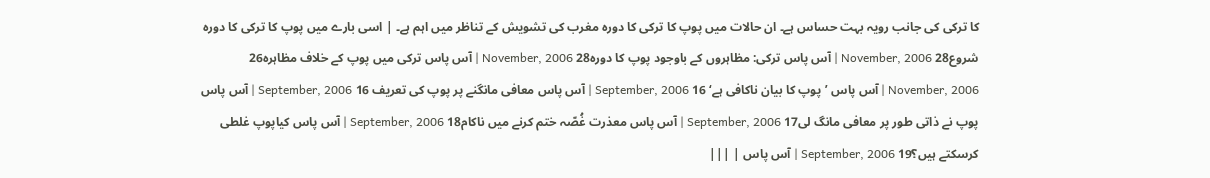کا ترکی کی جانب رویہ بہت حساس ہے۔ ان حالات میں پوپ کا ترکی کا دورہ مغرب کی تشویش کے تناظر میں اہم ہے۔ | اسی بارے میں پوپ کا ترکی کا دورہ شروع28 November, 2006 | آس پاس ترکی: مظاہروں کے باوجود پوپ کا دورہ28 November, 2006 | آس پاس ترکی میں پوپ کے خلاف مظاہرہ26 November, 2006 | آس پاس ’پوپ کا بیان ناکافی ہے‘ 16 September, 2006 | آس پاس معافی مانگنے پر پوپ کی تعریف 16 September, 2006 | آس پاس پوپ نے ذاتی طور پر معافی مانگ لی17 September, 2006 | آس پاس معذرت غُصّہ ختم کرنے میں ناکام18 September, 2006 | آس پاس کیاپوپ غلطی کرسکتے ہیں؟19 September, 2006 | آس پاس | |||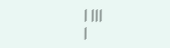| |||
|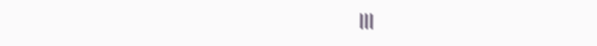|||